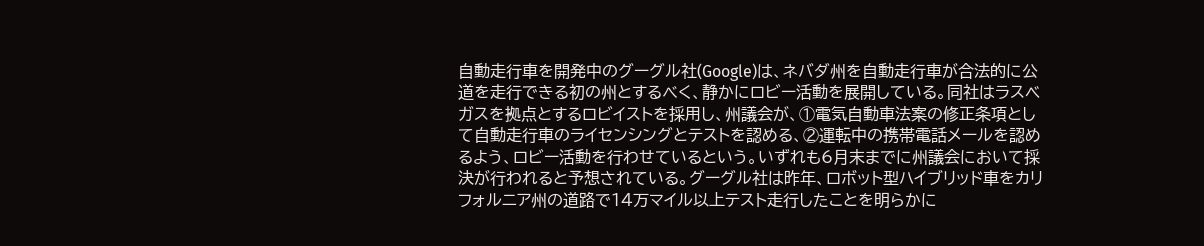自動走行車を開発中のグーグル社(Google)は、ネバダ州を自動走行車が合法的に公道を走行できる初の州とするべく、静かにロビー活動を展開している。同社はラスベガスを拠点とするロビイストを採用し、州議会が、①電気自動車法案の修正条項として自動走行車のライセンシングとテストを認める、②運転中の携帯電話メールを認めるよう、ロビー活動を行わせているという。いずれも6月末までに州議会において採決が行われると予想されている。グーグル社は昨年、ロボット型ハイブリッド車をカリフォルニア州の道路で14万マイル以上テスト走行したことを明らかに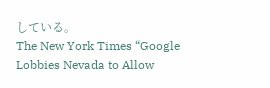している。
The New York Times “Google Lobbies Nevada to Allow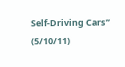Self-Driving Cars” (5/10/11)